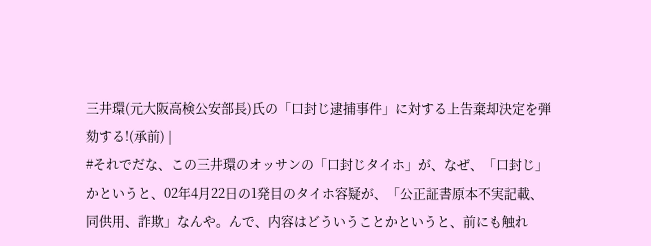三井環(元大阪高検公安部長)氏の「口封じ逮捕事件」に対する上告棄却決定を弾劾する!(承前) |
#それでだな、この三井環のオッサンの「口封じタイホ」が、なぜ、「口封じ」かというと、02年4月22日の1発目のタイホ容疑が、「公正証書原本不実記載、同供用、詐欺」なんや。んで、内容はどういうことかというと、前にも触れ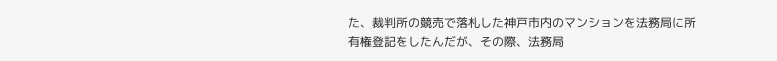た、裁判所の競売で落札した神戸市内のマンションを法務局に所有権登記をしたんだが、その際、法務局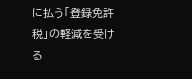に払う「登録免許税」の軽減を受ける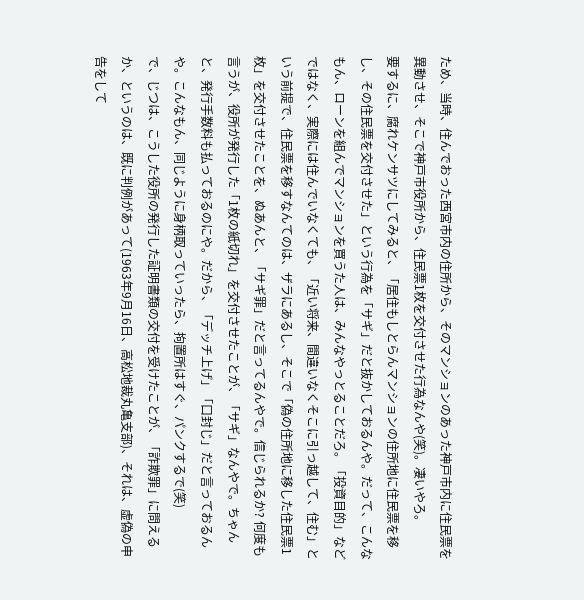ため、当時、住んでおった西宮市内の住所から、そのマンションのあった神戸市内に住民票を異動させ、そこで神戸市役所から、住民票1枚を交付させた行為なんや(笑)。凄いやろ。
要するに、腐れケンサツにしてみると、「居住もしとらんマンションの住所地に住民票を移し、その住民票を交付させた」という行為を「サギ」だと抜かしておるんや。だって、こんなもん、ローンを組んでマンションを買うた人は、みんなやっとることだろ。「投資目的」などではなく、実際には住んでいなくても、「近い将来、間違いなくそこに引っ越して、住む」という前提で、住民票を移すなんてのは、ザラにあるし、そこで「偽の住所地に移した住民票1枚」を交付させたことを、ぬあんと、「サギ罪」だと言ってるんやで。信じられるか? 何度も言うが、役所が発行した「1枚の紙切れ」を交付させたことが、「サギ」なんやで。ちゃんと、発行手数料も払っておるのにや。だから、「デッチ上げ」「口封じ」だと言っておるんや。こんなもん、同じように身柄取っていったら、拘置所はすぐ、パンクするで(笑)
で、じつは、こうした役所の発行した証明書類の交付を受けたことが、「詐欺罪」に問えるか、というのは、既に判例があって(1963年9月16日、高松地裁丸亀支部)、それは、虚偽の申告をして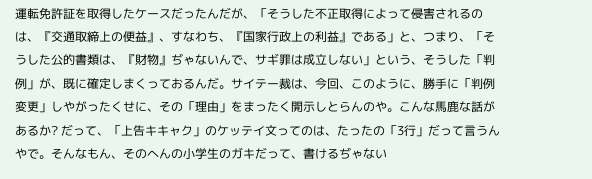運転免許証を取得したケースだったんだが、「そうした不正取得によって侵害されるのは、『交通取締上の便益』、すなわち、『国家行政上の利益』である」と、つまり、「そうした公的書類は、『財物』ぢゃないんで、サギ罪は成立しない」という、そうした「判例」が、既に確定しまくっておるんだ。サイテー裁は、今回、このように、勝手に「判例変更」しやがったくせに、その「理由」をまったく開示しとらんのや。こんな馬鹿な話があるか? だって、「上告キキャク」のケッテイ文ってのは、たったの「3行」だって言うんやで。そんなもん、そのへんの小学生のガキだって、書けるぢゃない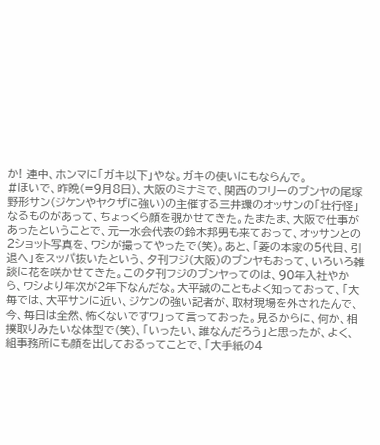か! 連中、ホンマに「ガキ以下」やな。ガキの使いにもならんで。
#ほいで、昨晩(=9月8日)、大阪のミナミで、関西のフリーのブンヤの尾塚野形サン(ジケンやヤクザに強い)の主催する三井環のオッサンの「壮行怪」なるものがあって、ちょっくら顔を覗かせてきた。たまたま、大阪で仕事があったということで、元一水会代表の鈴木邦男も来ておって、オッサンとの2ショット写真を、ワシが撮ってやったで(笑)。あと、「菱の本家の5代目、引退へ」をスッパ抜いたという、夕刊フジ(大阪)のブンヤもおって、いろいろ雑談に花を咲かせてきた。この夕刊フジのブンヤってのは、90年入社やから、ワシより年次が2年下なんだな。大平誠のこともよく知っておって、「大毎では、大平サンに近い、ジケンの強い記者が、取材現場を外されたんで、今、毎日は全然、怖くないですワ」って言っておった。見るからに、何か、相撲取りみたいな体型で(笑)、「いったい、誰なんだろう」と思ったが、よく、組事務所にも顔を出しておるってことで、「大手紙の4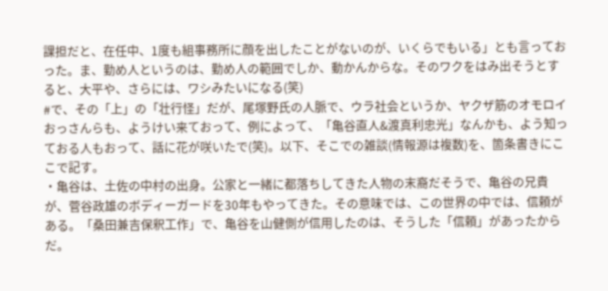課担だと、在任中、1度も組事務所に顔を出したことがないのが、いくらでもいる」とも言っておった。ま、勤め人というのは、勤め人の範囲でしか、動かんからな。そのワクをはみ出そうとすると、大平や、さらには、ワシみたいになる(笑)
#で、その「上」の「壮行怪」だが、尾塚野氏の人脈で、ウラ社会というか、ヤクザ筋のオモロイおっさんらも、ようけい来ておって、例によって、「亀谷直人&渡真利忠光」なんかも、よう知っておる人もおって、話に花が咲いたで(笑)。以下、そこでの雑談(情報源は複数)を、箇条書きにここで記す。
・亀谷は、土佐の中村の出身。公家と一緒に都落ちしてきた人物の末裔だそうで、亀谷の兄貴が、菅谷政雄のボディーガードを30年もやってきた。その意味では、この世界の中では、信頼がある。「桑田兼吉保釈工作」で、亀谷を山健側が信用したのは、そうした「信頼」があったからだ。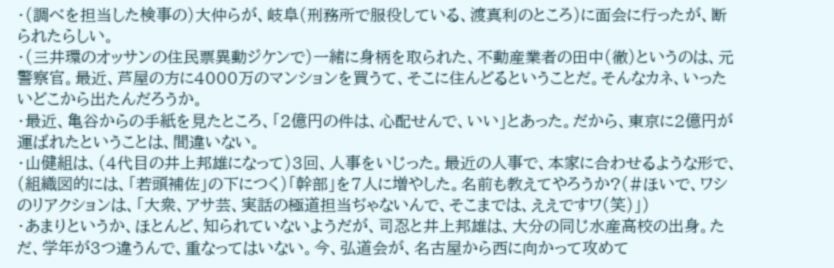・(調べを担当した検事の)大仲らが、岐阜(刑務所で服役している、渡真利のところ)に面会に行ったが、断られたらしい。
・(三井環のオッサンの住民票異動ジケンで)一緒に身柄を取られた、不動産業者の田中(徹)というのは、元警察官。最近、芦屋の方に4000万のマンションを買うて、そこに住んどるということだ。そんなカネ、いったいどこから出たんだろうか。
・最近、亀谷からの手紙を見たところ、「2億円の件は、心配せんで、いい」とあった。だから、東京に2億円が運ばれたということは、間違いない。
・山健組は、(4代目の井上邦雄になって)3回、人事をいじった。最近の人事で、本家に合わせるような形で、(組織図的には、「若頭補佐」の下につく)「幹部」を7人に増やした。名前も教えてやろうか?(#ほいで、ワシのリアクションは、「大衆、アサ芸、実話の極道担当ぢゃないんで、そこまでは、ええですワ(笑)」)
・あまりというか、ほとんど、知られていないようだが、司忍と井上邦雄は、大分の同じ水産高校の出身。ただ、学年が3つ違うんで、重なってはいない。今、弘道会が、名古屋から西に向かって攻めて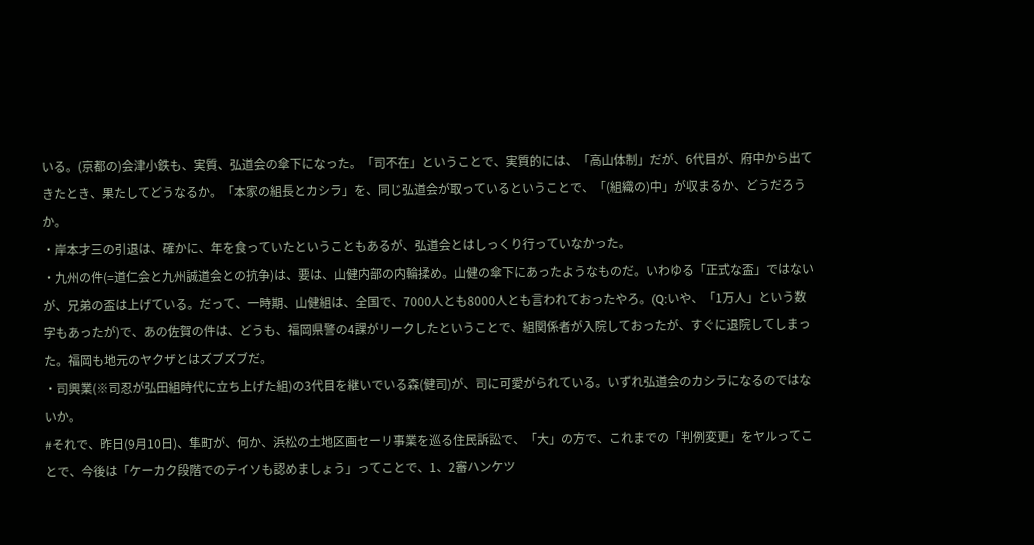いる。(京都の)会津小鉄も、実質、弘道会の傘下になった。「司不在」ということで、実質的には、「高山体制」だが、6代目が、府中から出てきたとき、果たしてどうなるか。「本家の組長とカシラ」を、同じ弘道会が取っているということで、「(組織の)中」が収まるか、どうだろうか。
・岸本才三の引退は、確かに、年を食っていたということもあるが、弘道会とはしっくり行っていなかった。
・九州の件(=道仁会と九州誠道会との抗争)は、要は、山健内部の内輪揉め。山健の傘下にあったようなものだ。いわゆる「正式な盃」ではないが、兄弟の盃は上げている。だって、一時期、山健組は、全国で、7000人とも8000人とも言われておったやろ。(Q:いや、「1万人」という数字もあったが)で、あの佐賀の件は、どうも、福岡県警の4課がリークしたということで、組関係者が入院しておったが、すぐに退院してしまった。福岡も地元のヤクザとはズブズブだ。
・司興業(※司忍が弘田組時代に立ち上げた組)の3代目を継いでいる森(健司)が、司に可愛がられている。いずれ弘道会のカシラになるのではないか。
#それで、昨日(9月10日)、隼町が、何か、浜松の土地区画セーリ事業を巡る住民訴訟で、「大」の方で、これまでの「判例変更」をヤルってことで、今後は「ケーカク段階でのテイソも認めましょう」ってことで、1、2審ハンケツ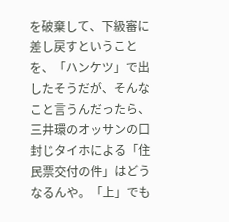を破棄して、下級審に差し戻すということを、「ハンケツ」で出したそうだが、そんなこと言うんだったら、三井環のオッサンの口封じタイホによる「住民票交付の件」はどうなるんや。「上」でも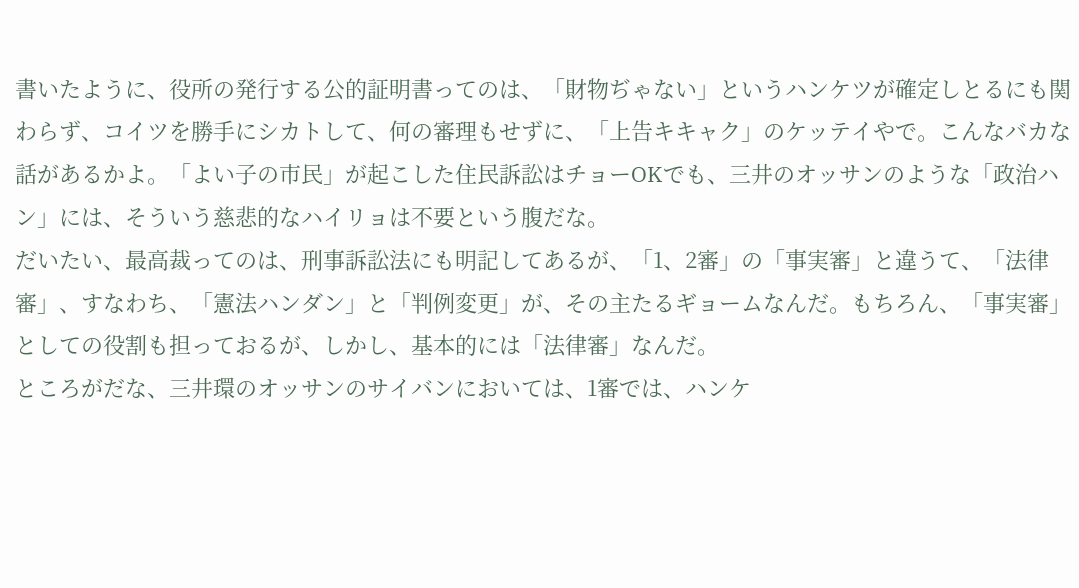書いたように、役所の発行する公的証明書ってのは、「財物ぢゃない」というハンケツが確定しとるにも関わらず、コイツを勝手にシカトして、何の審理もせずに、「上告キキャク」のケッテイやで。こんなバカな話があるかよ。「よい子の市民」が起こした住民訴訟はチョーOKでも、三井のオッサンのような「政治ハン」には、そういう慈悲的なハイリョは不要という腹だな。
だいたい、最高裁ってのは、刑事訴訟法にも明記してあるが、「1、2審」の「事実審」と違うて、「法律審」、すなわち、「憲法ハンダン」と「判例変更」が、その主たるギョームなんだ。もちろん、「事実審」としての役割も担っておるが、しかし、基本的には「法律審」なんだ。
ところがだな、三井環のオッサンのサイバンにおいては、1審では、ハンケ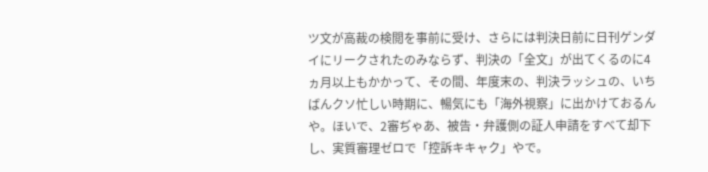ツ文が高裁の検閲を事前に受け、さらには判決日前に日刊ゲンダイにリークされたのみならず、判決の「全文」が出てくるのに4ヵ月以上もかかって、その間、年度末の、判決ラッシュの、いちばんクソ忙しい時期に、暢気にも「海外視察」に出かけておるんや。ほいで、2審ぢゃあ、被告・弁護側の証人申請をすべて却下し、実質審理ゼロで「控訴キキャク」やで。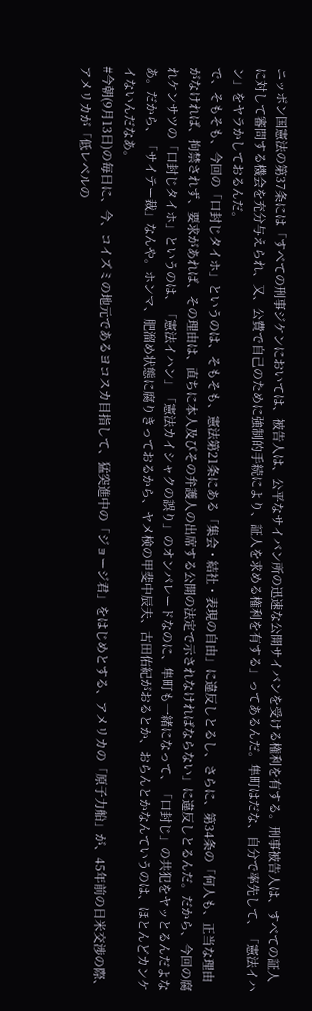ニッポン国憲法の第37条には「すべての刑事ジケンにおいては、被告人は、公平なサイバン所の迅速な公開サイバンを受ける権利を有する。刑事被告人は、すべての証人に対して審問する機会を充分与えられ、又、公費で自己のために強制的手続により、証人を求める権利を有する」ってあるんだ。隼町はだな、自分で率先して、「憲法イハン」をヤラかしておるんだ。
で、そもそも、今回の「口封じタイホ」というのは、そもそも、憲法第21条にある「集会・結社・表現の自由」に違反しとるし、さらに、第34条の「何人も、正当な理由がなければ、拘禁されず、要求があれば、その理由は、直ちに本人及びその弁護人の出席する公開の法定で示されなければならない」に違反しとるんだ。だから、今回の腐れケンサツの「口封じタイホ」というのは、「憲法イハン」「憲法カイシャクの誤り」のオンパレードなのに、隼町も一緒になって、「口封じ」の共犯をヤッとるんだよなあ。だから、「サイテー裁」なんや。ホンマ、肥溜め状態に腐りきっておるから、ヤメ検の甲斐中辰夫、古田佑紀がおるとか、おらんとかなんていうのは、ほとんどカンケイないんだなあ。
#今朝(9月13日)の毎日に、今、コイズミの地元であるヨコスカ目指して、猛突進中の「ジョージ君」をはじめとする、アメリカの「原子力船」が、45年前の日米交渉の際、アメリカが「低レベルの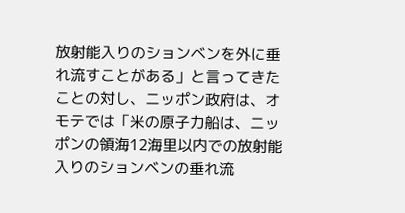放射能入りのションベンを外に垂れ流すことがある」と言ってきたことの対し、ニッポン政府は、オモテでは「米の原子力船は、ニッポンの領海12海里以内での放射能入りのションベンの垂れ流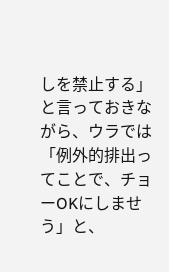しを禁止する」と言っておきながら、ウラでは「例外的排出ってことで、チョーOKにしませう」と、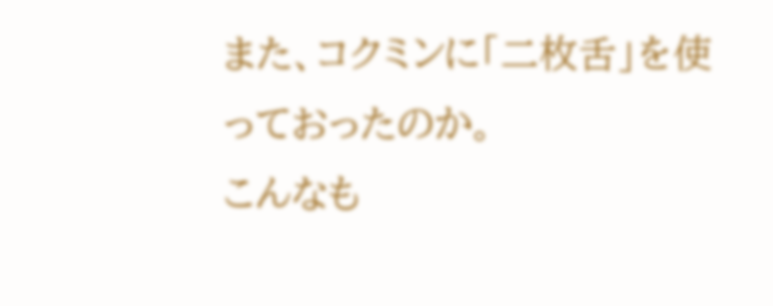また、コクミンに「二枚舌」を使っておったのか。
こんなも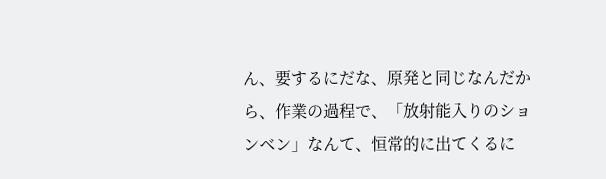ん、要するにだな、原発と同じなんだから、作業の過程で、「放射能入りのションベン」なんて、恒常的に出てくるに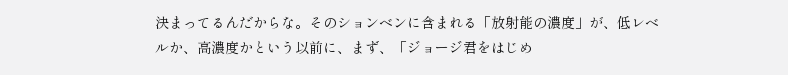決まってるんだからな。そのションベンに含まれる「放射能の濃度」が、低レベルか、高濃度かという以前に、まず、「ジョージ君をはじめ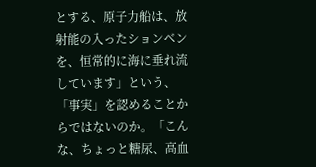とする、原子力船は、放射能の入ったションベンを、恒常的に海に垂れ流しています」という、「事実」を認めることからではないのか。「こんな、ちょっと糖尿、高血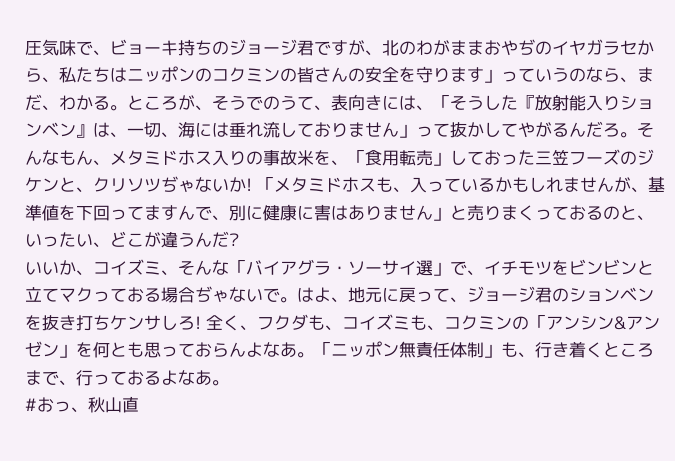圧気味で、ビョーキ持ちのジョージ君ですが、北のわがままおやぢのイヤガラセから、私たちはニッポンのコクミンの皆さんの安全を守ります」っていうのなら、まだ、わかる。ところが、そうでのうて、表向きには、「そうした『放射能入りションベン』は、一切、海には垂れ流しておりません」って抜かしてやがるんだろ。そんなもん、メタミドホス入りの事故米を、「食用転売」しておった三笠フーズのジケンと、クリソツぢゃないか! 「メタミドホスも、入っているかもしれませんが、基準値を下回ってますんで、別に健康に害はありません」と売りまくっておるのと、いったい、どこが違うんだ?
いいか、コイズミ、そんな「バイアグラ・ソーサイ選」で、イチモツをビンビンと立てマクっておる場合ぢゃないで。はよ、地元に戻って、ジョージ君のションベンを抜き打ちケンサしろ! 全く、フクダも、コイズミも、コクミンの「アンシン&アンゼン」を何とも思っておらんよなあ。「ニッポン無責任体制」も、行き着くところまで、行っておるよなあ。
#おっ、秋山直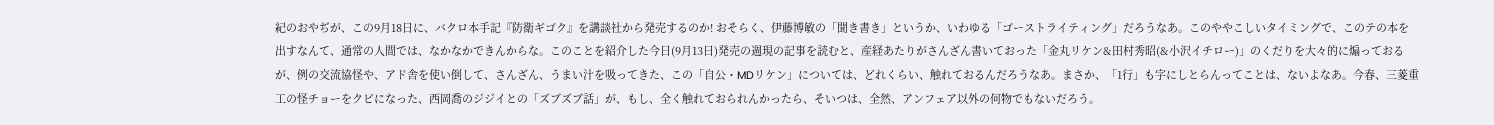紀のおやぢが、この9月18日に、バクロ本手記『防衛ギゴク』を講談社から発売するのか! おそらく、伊藤博敏の「聞き書き」というか、いわゆる「ゴーストライティング」だろうなあ。このややこしいタイミングで、このテの本を出すなんて、通常の人間では、なかなかできんからな。このことを紹介した今日(9月13日)発売の週現の記事を読むと、産経あたりがさんざん書いておった「金丸リケン&田村秀昭(&小沢イチロー)」のくだりを大々的に煽っておるが、例の交流協怪や、アド舎を使い倒して、さんざん、うまい汁を吸ってきた、この「自公・MDリケン」については、どれくらい、触れておるんだろうなあ。まさか、「1行」も字にしとらんってことは、ないよなあ。今春、三菱重工の怪チョーをクビになった、西岡喬のジジイとの「ズブズブ話」が、もし、全く触れておられんかったら、そいつは、全然、アンフェア以外の何物でもないだろう。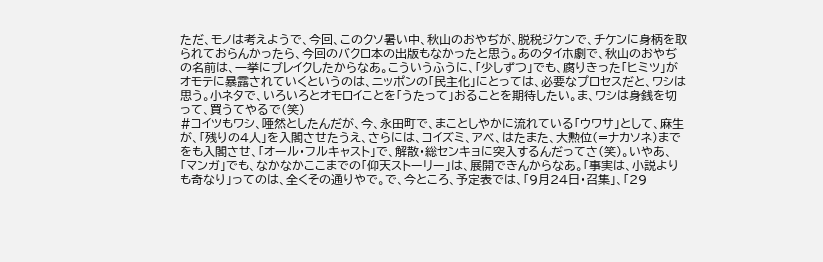ただ、モノは考えようで、今回、このクソ暑い中、秋山のおやぢが、脱税ジケンで、チケンに身柄を取られておらんかったら、今回のバクロ本の出版もなかったと思う。あのタイホ劇で、秋山のおやぢの名前は、一挙にブレイクしたからなあ。こういうふうに、「少しずつ」でも、腐りきった「ヒミツ」がオモテに暴露されていくというのは、ニッポンの「民主化」にとっては、必要なプロセスだと、ワシは思う。小ネタで、いろいろとオモロイことを「うたって」おることを期待したい。ま、ワシは身銭を切って、買うてやるで(笑)
#コイツもワシ、唖然としたんだが、今、永田町で、まことしやかに流れている「ウワサ」として、麻生が、「残りの4人」を入閣させたうえ、さらには、コイズミ、アベ、はたまた、大勲位(=ナカソネ)までをも入閣させ、「オール・フルキャスト」で、解散・総センキョに突入するんだってさ(笑)。いやあ、「マンガ」でも、なかなかここまでの「仰天ストーリー」は、展開できんからなあ。「事実は、小説よりも奇なり」ってのは、全くその通りやで。で、今ところ、予定表では、「9月24日・召集」、「29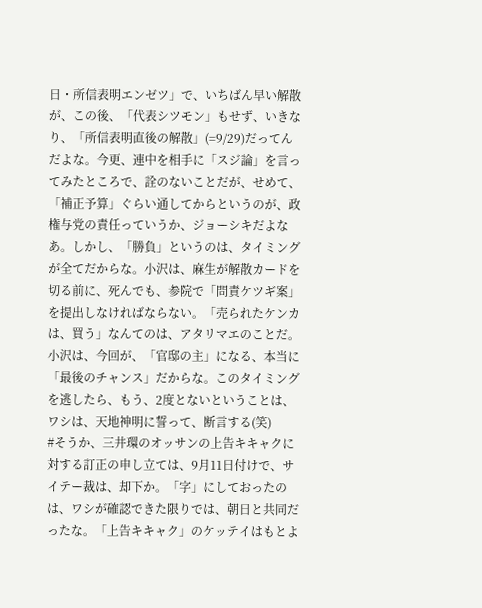日・所信表明エンゼツ」で、いちばん早い解散が、この後、「代表シツモン」もせず、いきなり、「所信表明直後の解散」(=9/29)だってんだよな。今更、連中を相手に「スジ論」を言ってみたところで、詮のないことだが、せめて、「補正予算」ぐらい通してからというのが、政権与党の責任っていうか、ジョーシキだよなあ。しかし、「勝負」というのは、タイミングが全てだからな。小沢は、麻生が解散カードを切る前に、死んでも、参院で「問責ケツギ案」を提出しなければならない。「売られたケンカは、買う」なんてのは、アタリマエのことだ。小沢は、今回が、「官邸の主」になる、本当に「最後のチャンス」だからな。このタイミングを逃したら、もう、2度とないということは、ワシは、天地神明に誓って、断言する(笑)
#そうか、三井環のオッサンの上告キキャクに対する訂正の申し立ては、9月11日付けで、サイテー裁は、却下か。「字」にしておったのは、ワシが確認できた限りでは、朝日と共同だったな。「上告キキャク」のケッテイはもとよ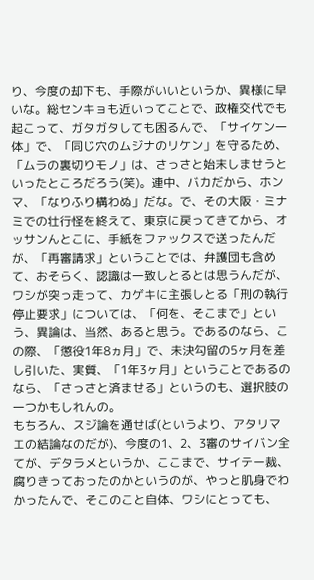り、今度の却下も、手際がいいというか、異様に早いな。総センキョも近いってことで、政権交代でも起こって、ガタガタしても困るんで、「サイケン一体」で、「同じ穴のムジナのリケン」を守るため、「ムラの裏切りモノ」は、さっさと始末しませうといったところだろう(笑)。連中、バカだから、ホンマ、「なりふり構わぬ」だな。で、その大阪・ミナミでの壮行怪を終えて、東京に戻ってきてから、オッサンんとこに、手紙をファックスで送ったんだが、「再審請求」ということでは、弁護団も含めて、おそらく、認識は一致しとるとは思うんだが、ワシが突っ走って、カゲキに主張しとる「刑の執行停止要求」については、「何を、そこまで」という、異論は、当然、あると思う。であるのなら、この際、「懲役1年8ヵ月」で、未決勾留の5ヶ月を差し引いた、実質、「1年3ヶ月」ということであるのなら、「さっさと済ませる」というのも、選択肢の一つかもしれんの。
もちろん、スジ論を通せば(というより、アタリマエの結論なのだが)、今度の1、2、3審のサイバン全てが、デタラメというか、ここまで、サイテー裁、腐りきっておったのかというのが、やっと肌身でわかったんで、そこのこと自体、ワシにとっても、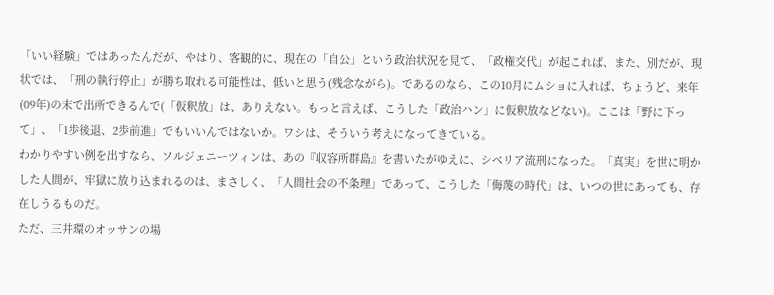「いい経験」ではあったんだが、やはり、客観的に、現在の「自公」という政治状況を見て、「政権交代」が起これば、また、別だが、現状では、「刑の執行停止」が勝ち取れる可能性は、低いと思う(残念ながら)。であるのなら、この10月にムショに入れば、ちょうど、来年(09年)の末で出所できるんで(「仮釈放」は、ありえない。もっと言えば、こうした「政治ハン」に仮釈放などない)。ここは「野に下って」、「1歩後退、2歩前進」でもいいんではないか。ワシは、そういう考えになってきている。
わかりやすい例を出すなら、ソルジェニーツィンは、あの『収容所群島』を書いたがゆえに、シベリア流刑になった。「真実」を世に明かした人間が、牢獄に放り込まれるのは、まさしく、「人間社会の不条理」であって、こうした「侮蔑の時代」は、いつの世にあっても、存在しうるものだ。
ただ、三井環のオッサンの場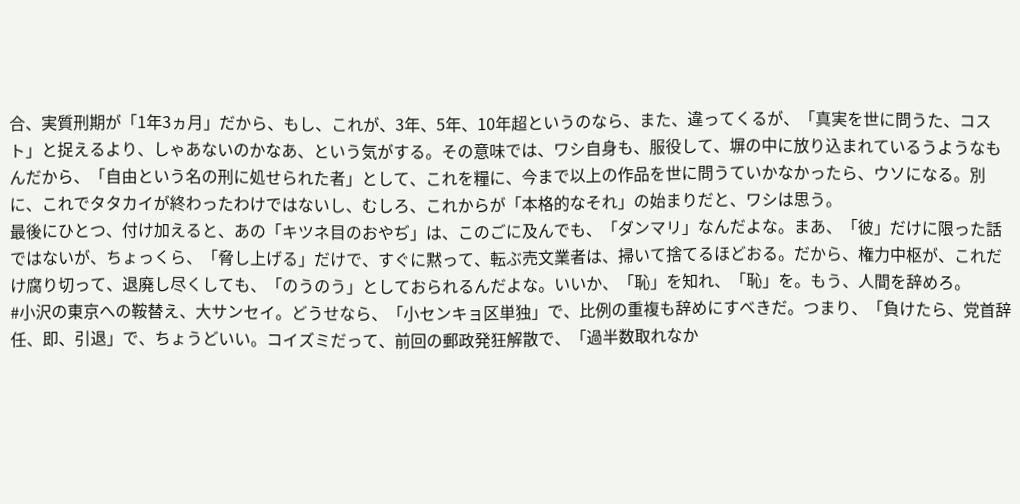合、実質刑期が「1年3ヵ月」だから、もし、これが、3年、5年、10年超というのなら、また、違ってくるが、「真実を世に問うた、コスト」と捉えるより、しゃあないのかなあ、という気がする。その意味では、ワシ自身も、服役して、塀の中に放り込まれているうようなもんだから、「自由という名の刑に処せられた者」として、これを糧に、今まで以上の作品を世に問うていかなかったら、ウソになる。別に、これでタタカイが終わったわけではないし、むしろ、これからが「本格的なそれ」の始まりだと、ワシは思う。
最後にひとつ、付け加えると、あの「キツネ目のおやぢ」は、このごに及んでも、「ダンマリ」なんだよな。まあ、「彼」だけに限った話ではないが、ちょっくら、「脅し上げる」だけで、すぐに黙って、転ぶ売文業者は、掃いて捨てるほどおる。だから、権力中枢が、これだけ腐り切って、退廃し尽くしても、「のうのう」としておられるんだよな。いいか、「恥」を知れ、「恥」を。もう、人間を辞めろ。
#小沢の東京への鞍替え、大サンセイ。どうせなら、「小センキョ区単独」で、比例の重複も辞めにすべきだ。つまり、「負けたら、党首辞任、即、引退」で、ちょうどいい。コイズミだって、前回の郵政発狂解散で、「過半数取れなか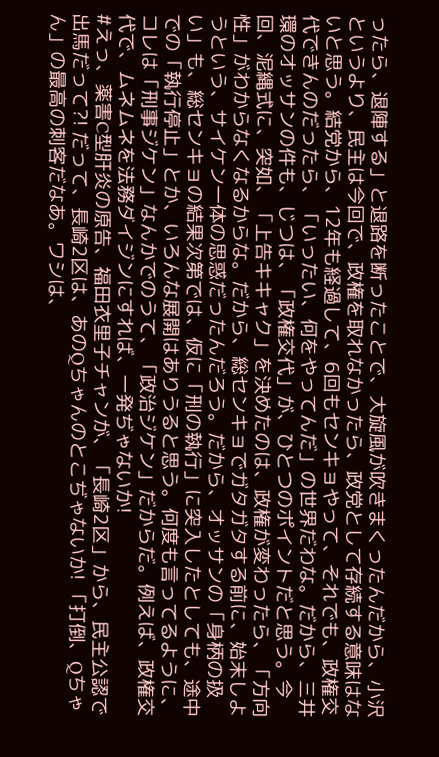ったら、退陣する」と退路を断ったことで、大旋風が吹きまくったんだから、小沢というより、民主は今回で、政権を取れなかったら、政党として存続する意味はないと思う。結党から、12年も経過して、6回もセンキョやって、それでも、政権交代できんのだったら、「いったい、何をやってんだ」の世界だわな。だから、三井環のオッサンの件も、じつは、「政権交代」が、ひとつのポイントだと思う。今回、泥縄式に、突如、「上告キキャク」を決めたのは、政権が変わったら、「方向性」がわからなくなるからな。だから、総センキョでガタガタする前に、始末しようという、サイケン一体の思惑だったんだろう。だから、オッサンの「身柄の扱い」も、総センキョの結果次第では、仮に「刑の執行」に突入したとしても、途中での「執行停止」とか、いろんな展開はありうると思う。何度も言ってるように、コレは「刑事ジケン」なんかでのうて、「政治ジケン」だからだ。例えば、政権交代で、ムネムネを法務ダイジンにすれば、一発ぢゃないか!
#えっ、薬害C型肝炎の原告、福田衣里子チャンが、「長崎2区」から、民主公認で出馬だって?! だって、長崎2区は、あのQちゃんのとこぢゃないか! 「打倒、Qちゃん」の最高の刺客だなあ。ワシは、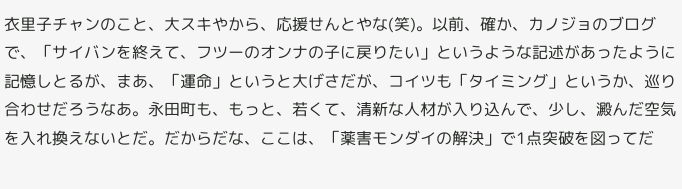衣里子チャンのこと、大スキやから、応援せんとやな(笑)。以前、確か、カノジョのブログで、「サイバンを終えて、フツーのオンナの子に戻りたい」というような記述があったように記憶しとるが、まあ、「運命」というと大げさだが、コイツも「タイミング」というか、巡り合わせだろうなあ。永田町も、もっと、若くて、清新な人材が入り込んで、少し、澱んだ空気を入れ換えないとだ。だからだな、ここは、「薬害モンダイの解決」で1点突破を図ってだ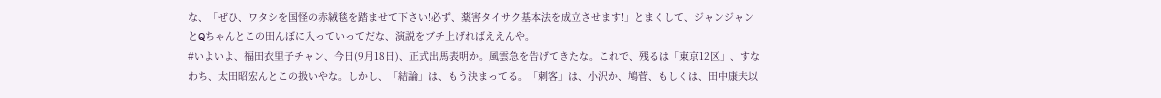な、「ぜひ、ワタシを国怪の赤絨毯を踏ませて下さい!必ず、薬害タイサク基本法を成立させます!」とまくして、ジャンジャンとQちゃんとこの田んぼに入っていってだな、演説をブチ上げればええんや。
#いよいよ、福田衣里子チャン、今日(9月18日)、正式出馬表明か。風雲急を告げてきたな。これで、残るは「東京12区」、すなわち、太田昭宏んとこの扱いやな。しかし、「結論」は、もう決まってる。「刺客」は、小沢か、鳩菅、もしくは、田中康夫以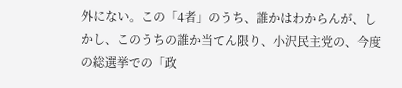外にない。この「4者」のうち、誰かはわからんが、しかし、このうちの誰か当てん限り、小沢民主党の、今度の総選挙での「政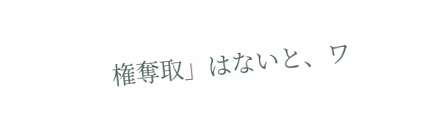権奪取」はないと、ワ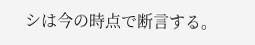シは今の時点で断言する。